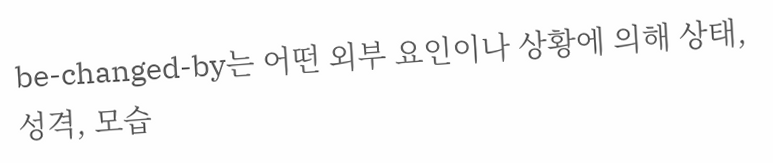be-changed-by는 어떤 외부 요인이나 상황에 의해 상태, 성격, 모습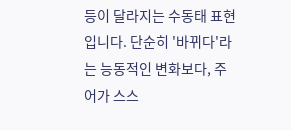등이 달라지는 수동태 표현입니다. 단순히 '바뀌다'라는 능동적인 변화보다, 주어가 스스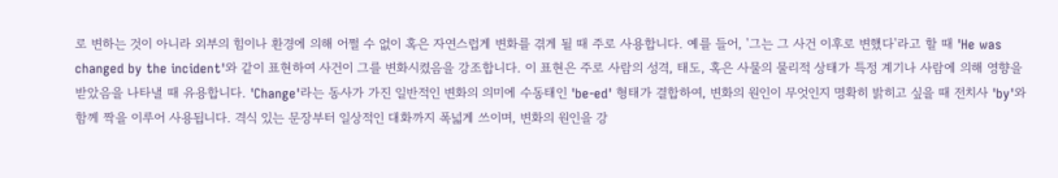로 변하는 것이 아니라 외부의 힘이나 환경에 의해 어쩔 수 없이 혹은 자연스럽게 변화를 겪게 될 때 주로 사용합니다. 예를 들어, '그는 그 사건 이후로 변했다'라고 할 때 'He was changed by the incident'와 같이 표현하여 사건이 그를 변화시켰음을 강조합니다. 이 표현은 주로 사람의 성격, 태도, 혹은 사물의 물리적 상태가 특정 계기나 사람에 의해 영향을 받았음을 나타낼 때 유용합니다. 'Change'라는 동사가 가진 일반적인 변화의 의미에 수동태인 'be-ed' 형태가 결합하여, 변화의 원인이 무엇인지 명확히 밝히고 싶을 때 전치사 'by'와 함께 짝을 이루어 사용됩니다. 격식 있는 문장부터 일상적인 대화까지 폭넓게 쓰이며, 변화의 원인을 강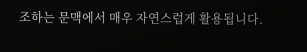조하는 문맥에서 매우 자연스럽게 활용됩니다.